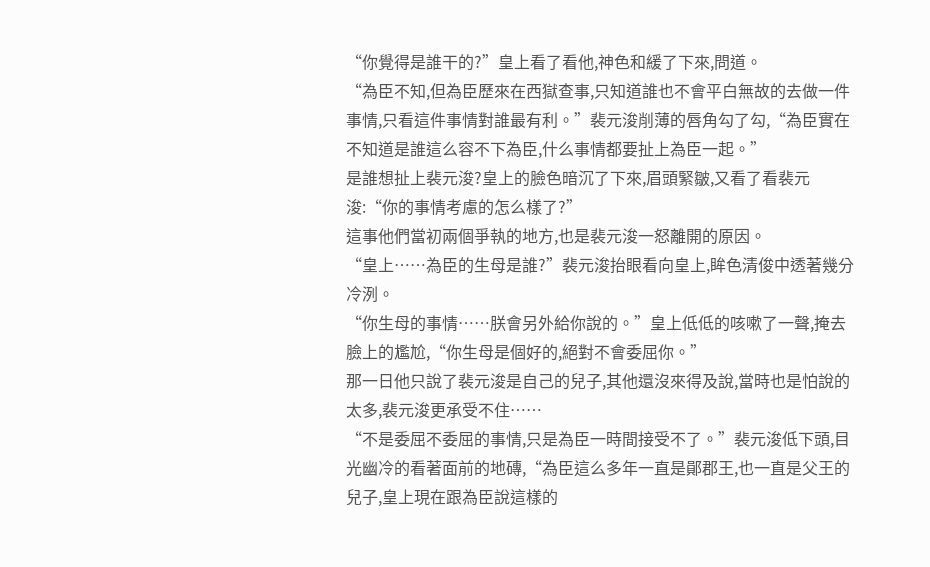“你覺得是誰干的?”皇上看了看他,神色和緩了下來,問道。
“為臣不知,但為臣歷來在西獄查事,只知道誰也不會平白無故的去做一件事情,只看這件事情對誰最有利。”裴元浚削薄的唇角勾了勾,“為臣實在不知道是誰這么容不下為臣,什么事情都要扯上為臣一起。”
是誰想扯上裴元浚?皇上的臉色暗沉了下來,眉頭緊皺,又看了看裴元浚:“你的事情考慮的怎么樣了?”
這事他們當初兩個爭執的地方,也是裴元浚一怒離開的原因。
“皇上……為臣的生母是誰?”裴元浚抬眼看向皇上,眸色清俊中透著幾分冷洌。
“你生母的事情……朕會另外給你說的。”皇上低低的咳嗽了一聲,掩去臉上的尷尬,“你生母是個好的,絕對不會委屈你。”
那一日他只說了裴元浚是自己的兒子,其他還沒來得及說,當時也是怕說的太多,裴元浚更承受不住……
“不是委屈不委屈的事情,只是為臣一時間接受不了。”裴元浚低下頭,目光幽冷的看著面前的地磚,“為臣這么多年一直是鄖郡王,也一直是父王的兒子,皇上現在跟為臣說這樣的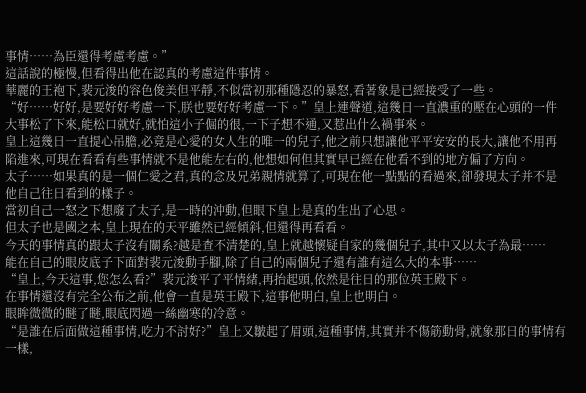事情……為臣還得考慮考慮。”
這話說的極慢,但看得出他在認真的考慮這件事情。
華麗的王袍下,裴元浚的容色俊美但平靜,不似當初那種隱忍的暴怒,看著象是已經接受了一些。
“好……好好,是要好好考慮一下,朕也要好好考慮一下。”皇上連聲道,這幾日一直濃重的壓在心頭的一件大事松了下來,能松口就好,就怕這小子倔的很,一下子想不通,又惹出什么禍事來。
皇上這幾日一直提心吊膽,必竟是心愛的女人生的唯一的兒子,他之前只想讓他平平安安的長大,讓他不用再陷進來,可現在看看有些事情就不是他能左右的,他想如何但其實早已經在他看不到的地方偏了方向。
太子……如果真的是一個仁愛之君,真的念及兄弟親情就算了,可現在他一點點的看過來,卻發現太子并不是他自己往日看到的樣子。
當初自己一怒之下想廢了太子,是一時的沖動,但眼下皇上是真的生出了心思。
但太子也是國之本,皇上現在的天平雖然已經傾斜,但還得再看看。
今天的事情真的跟太子沒有關系?越是查不清楚的,皇上就越懷疑自家的幾個兒子,其中又以太子為最……
能在自己的眼皮底子下面對裴元浚動手腳,除了自己的兩個兒子還有誰有這么大的本事……
“皇上,今天這事,您怎么看?”裴元浚平了平情緒,再抬起頭,依然是往日的那位英王殿下。
在事情還沒有完全公布之前,他會一直是英王殿下,這事他明白,皇上也明白。
眼眸微微的瞇了瞇,眼底閃過一絲幽寒的冷意。
“是誰在后面做這種事情,吃力不討好?”皇上又皺起了眉頭,這種事情,其實并不傷筋動骨,就象那日的事情有一樣,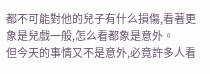都不可能對他的兒子有什么損傷,看著更象是兒戲一般,怎么看都象是意外。
但今天的事情又不是意外,必竟許多人看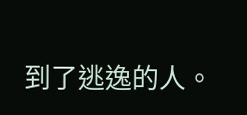到了逃逸的人。